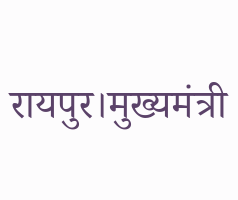रायपुर।मुख्यमंत्री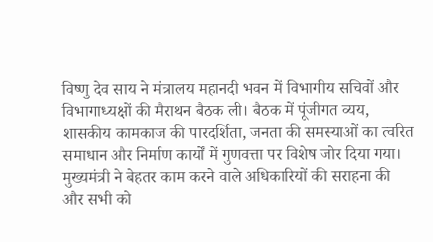विष्णु देव साय ने मंत्रालय महानदी भवन में विभागीय सचिवों और विभागाध्यक्षों की मैराथन बैठक ली। बैठक में पूंजीगत व्यय, शासकीय कामकाज की पारदर्शिता, जनता की समस्याओं का त्वरित समाधान और निर्माण कार्यों में गुणवत्ता पर विशेष जोर दिया गया।
मुख्यमंत्री ने बेहतर काम करने वाले अधिकारियों की सराहना की और सभी को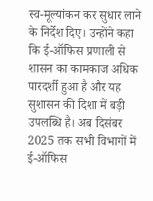स्व-मूल्यांकन कर सुधार लाने के निर्देश दिए। उन्होंने कहा कि ई-ऑफिस प्रणाली से शासन का कामकाज अधिक पारदर्शी हुआ है और यह सुशासन की दिशा में बड़ी उपलब्धि है। अब दिसंबर 2025 तक सभी विभागों में ई-ऑफिस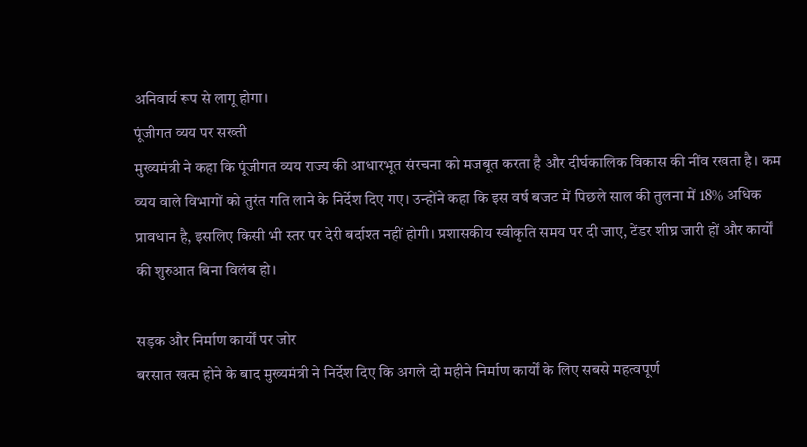अनिवार्य रूप से लागू होगा।
पूंजीगत व्यय पर सख्ती
मुख्यमंत्री ने कहा कि पूंजीगत व्यय राज्य की आधारभूत संरचना को मजबूत करता है और दीर्घकालिक विकास की नींव रखता है। कम व्यय वाले विभागों को तुरंत गति लाने के निर्देश दिए गए। उन्होंने कहा कि इस वर्ष बजट में पिछले साल की तुलना में 18% अधिक प्रावधान है, इसलिए किसी भी स्तर पर देरी बर्दाश्त नहीं होगी। प्रशासकीय स्वीकृति समय पर दी जाए, टेंडर शीघ्र जारी हों और कार्यों की शुरुआत बिना विलंब हो।

सड़क और निर्माण कार्यों पर जोर
बरसात खत्म होने के बाद मुख्यमंत्री ने निर्देश दिए कि अगले दो महीने निर्माण कार्यों के लिए सबसे महत्वपूर्ण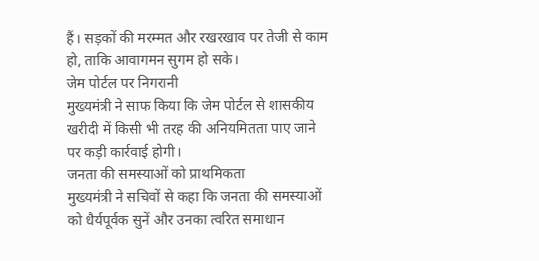हैं। सड़कों की मरम्मत और रखरखाव पर तेजी से काम हो, ताकि आवागमन सुगम हो सके।
जेम पोर्टल पर निगरानी
मुख्यमंत्री ने साफ किया कि जेम पोर्टल से शासकीय खरीदी में किसी भी तरह की अनियमितता पाए जाने पर कड़ी कार्रवाई होगी।
जनता की समस्याओं को प्राथमिकता
मुख्यमंत्री ने सचिवों से कहा कि जनता की समस्याओं को धैर्यपूर्वक सुनें और उनका त्वरित समाधान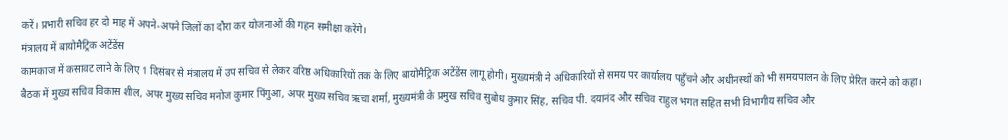करें। प्रभारी सचिव हर दो माह में अपने-अपने जिलों का दौरा कर योजनाओं की गहन समीक्षा करेंगे।
मंत्रालय में बायोमैट्रिक अटेंडेंस
कामकाज में कसावट लाने के लिए 1 दिसंबर से मंत्रालय में उप सचिव से लेकर वरिष्ठ अधिकारियों तक के लिए बायोमैट्रिक अटेंडेंस लागू होगी। मुख्यमंत्री ने अधिकारियों से समय पर कार्यालय पहुँचने और अधीनस्थों को भी समयपालन के लिए प्रेरित करने को कहा।
बैठक में मुख्य सचिव विकास शील, अपर मुख्य सचिव मनोज कुमार पिंगुआ, अपर मुख्य सचिव ऋचा शर्मा, मुख्यमंत्री के प्रमुख सचिव सुबोध कुमार सिंह, सचिव पी. दयानंद और सचिव राहुल भगत सहित सभी विभागीय सचिव और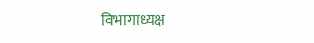विभागाध्यक्ष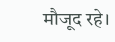मौजूद रहे।